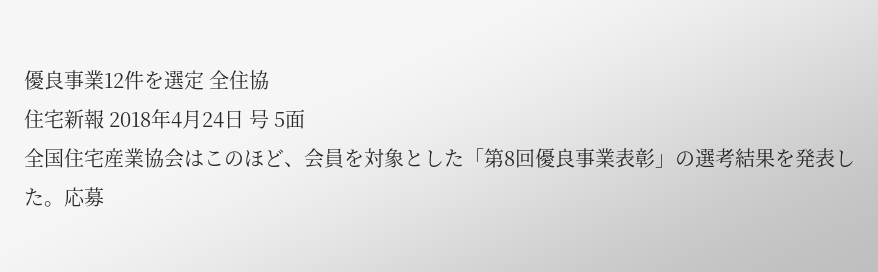優良事業12件を選定 全住協
住宅新報 2018年4月24日 号 5面
全国住宅産業協会はこのほど、会員を対象とした「第8回優良事業表彰」の選考結果を発表した。応募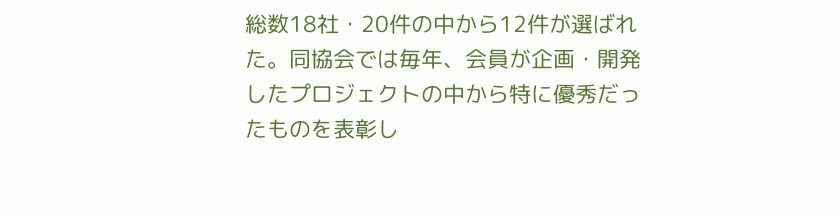総数18社・20件の中から12件が選ばれた。同協会では毎年、会員が企画・開発したプロジェクトの中から特に優秀だったものを表彰し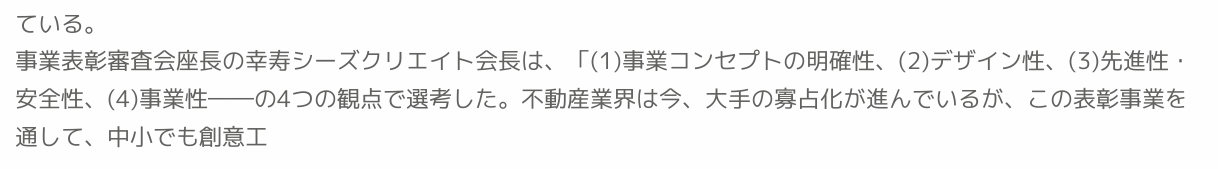ている。
事業表彰審査会座長の幸寿シーズクリエイト会長は、「(1)事業コンセプトの明確性、(2)デザイン性、(3)先進性・安全性、(4)事業性――の4つの観点で選考した。不動産業界は今、大手の寡占化が進んでいるが、この表彰事業を通して、中小でも創意工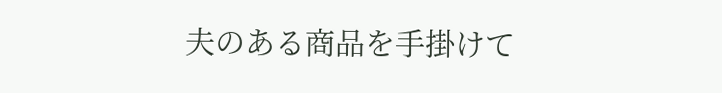夫のある商品を手掛けて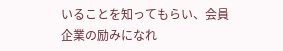いることを知ってもらい、会員企業の励みになれ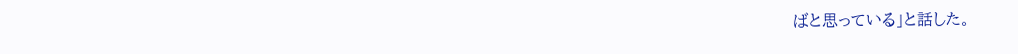ばと思っている」と話した。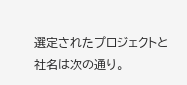選定されたプロジェクトと社名は次の通り。